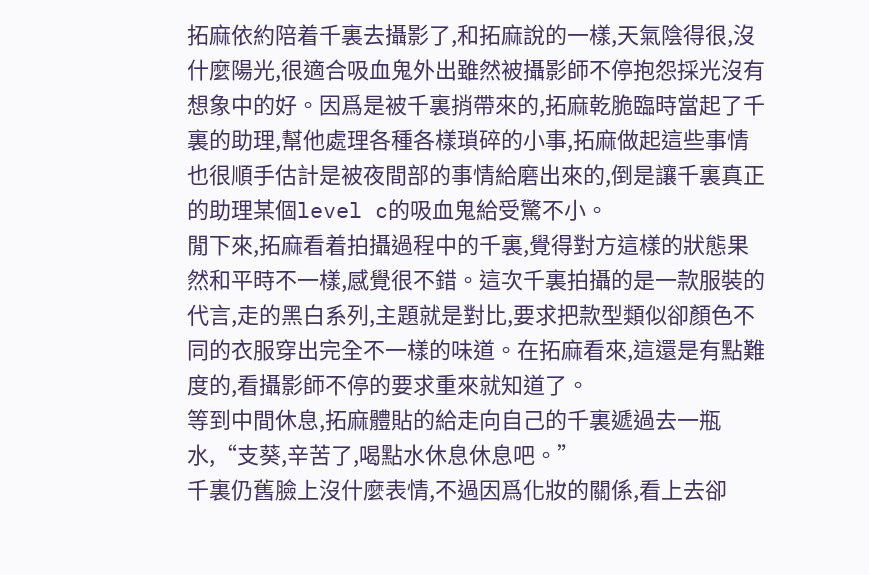拓麻依約陪着千裏去攝影了,和拓麻說的一樣,天氣陰得很,沒什麼陽光,很適合吸血鬼外出雖然被攝影師不停抱怨採光沒有想象中的好。因爲是被千裏捎帶來的,拓麻乾脆臨時當起了千裏的助理,幫他處理各種各樣瑣碎的小事,拓麻做起這些事情也很順手估計是被夜間部的事情給磨出來的,倒是讓千裏真正的助理某個level c的吸血鬼給受驚不小。
閒下來,拓麻看着拍攝過程中的千裏,覺得對方這樣的狀態果然和平時不一樣,感覺很不錯。這次千裏拍攝的是一款服裝的代言,走的黑白系列,主題就是對比,要求把款型類似卻顏色不同的衣服穿出完全不一樣的味道。在拓麻看來,這還是有點難度的,看攝影師不停的要求重來就知道了。
等到中間休息,拓麻體貼的給走向自己的千裏遞過去一瓶水,“支葵,辛苦了,喝點水休息休息吧。”
千裏仍舊臉上沒什麼表情,不過因爲化妝的關係,看上去卻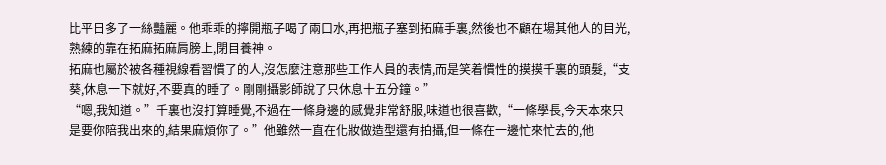比平日多了一絲豔麗。他乖乖的擰開瓶子喝了兩口水,再把瓶子塞到拓麻手裏,然後也不顧在場其他人的目光,熟練的靠在拓麻拓麻肩膀上,閉目養神。
拓麻也屬於被各種視線看習慣了的人,沒怎麼注意那些工作人員的表情,而是笑着慣性的摸摸千裏的頭髮,“支葵,休息一下就好,不要真的睡了。剛剛攝影師說了只休息十五分鐘。”
“嗯,我知道。”千裏也沒打算睡覺,不過在一條身邊的感覺非常舒服,味道也很喜歡,“一條學長,今天本來只是要你陪我出來的,結果麻煩你了。”他雖然一直在化妝做造型還有拍攝,但一條在一邊忙來忙去的,他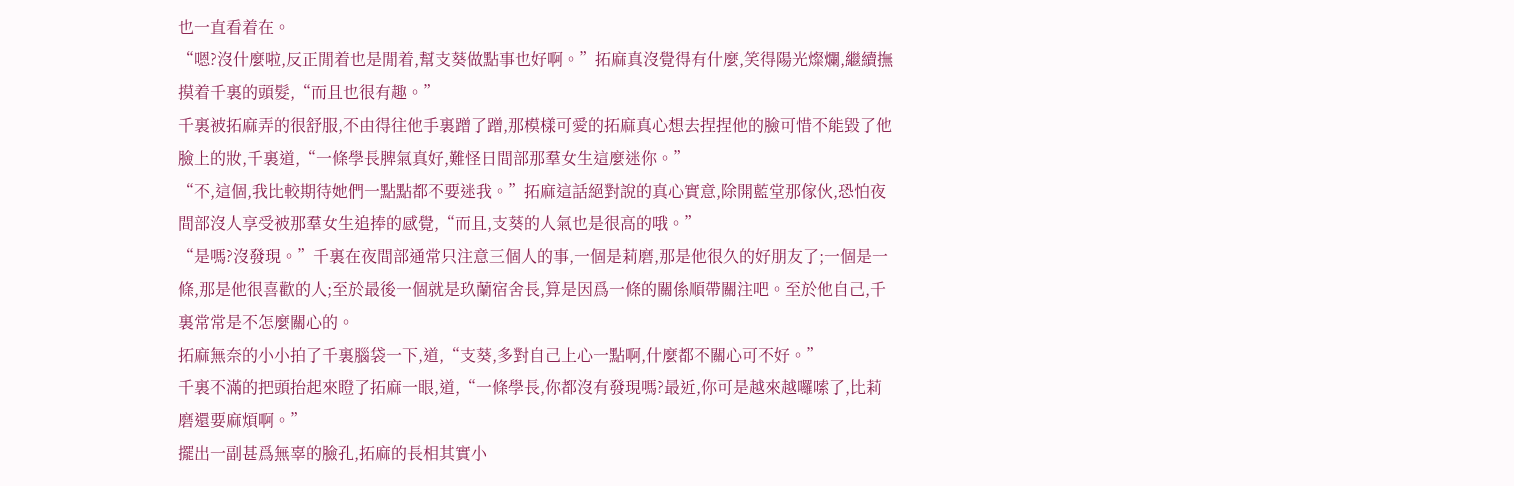也一直看着在。
“嗯?沒什麼啦,反正閒着也是閒着,幫支葵做點事也好啊。”拓麻真沒覺得有什麼,笑得陽光燦爛,繼續撫摸着千裏的頭髮,“而且也很有趣。”
千裏被拓麻弄的很舒服,不由得往他手裏蹭了蹭,那模樣可愛的拓麻真心想去捏捏他的臉可惜不能毀了他臉上的妝,千裏道,“一條學長脾氣真好,難怪日間部那羣女生這麼迷你。”
“不,這個,我比較期待她們一點點都不要迷我。”拓麻這話絕對說的真心實意,除開藍堂那傢伙,恐怕夜間部沒人享受被那羣女生追捧的感覺,“而且,支葵的人氣也是很高的哦。”
“是嗎?沒發現。”千裏在夜間部通常只注意三個人的事,一個是莉磨,那是他很久的好朋友了;一個是一條,那是他很喜歡的人;至於最後一個就是玖蘭宿舍長,算是因爲一條的關係順帶關注吧。至於他自己,千裏常常是不怎麼關心的。
拓麻無奈的小小拍了千裏腦袋一下,道,“支葵,多對自己上心一點啊,什麼都不關心可不好。”
千裏不滿的把頭抬起來瞪了拓麻一眼,道,“一條學長,你都沒有發現嗎?最近,你可是越來越囉嗦了,比莉磨還要麻煩啊。”
擺出一副甚爲無辜的臉孔,拓麻的長相其實小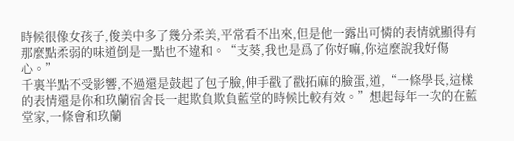時候很像女孩子,俊美中多了幾分柔美,平常看不出來,但是他一露出可憐的表情就顯得有那麼點柔弱的味道倒是一點也不違和。“支葵,我也是爲了你好嘛,你這麼說我好傷心。”
千裏半點不受影響,不過還是鼓起了包子臉,伸手戳了戳拓麻的臉蛋,道,“一條學長,這樣的表情還是你和玖蘭宿舍長一起欺負欺負藍堂的時候比較有效。”想起每年一次的在藍堂家,一條會和玖蘭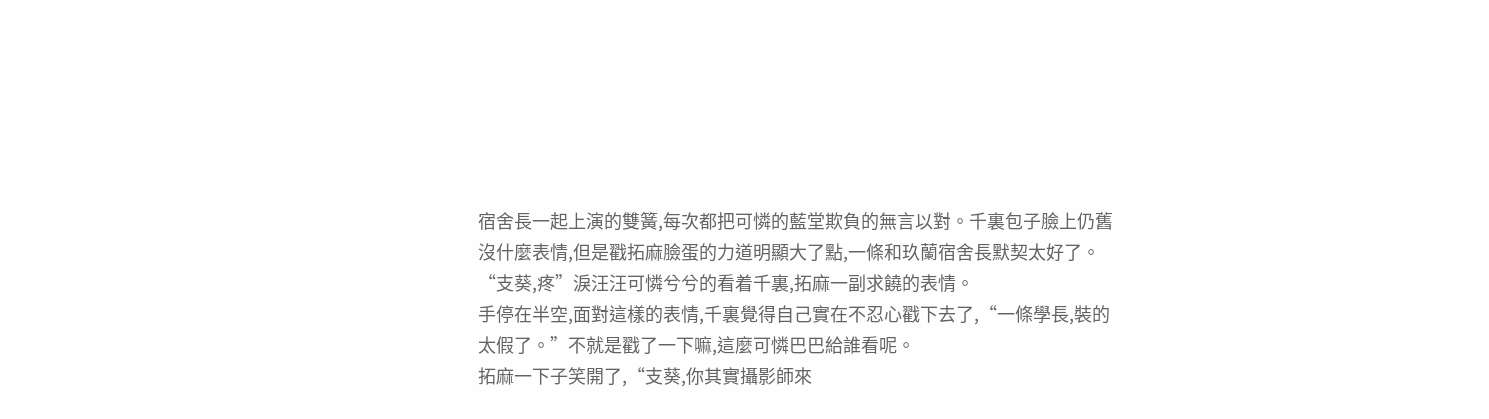宿舍長一起上演的雙簧,每次都把可憐的藍堂欺負的無言以對。千裏包子臉上仍舊沒什麼表情,但是戳拓麻臉蛋的力道明顯大了點,一條和玖蘭宿舍長默契太好了。
“支葵,疼”淚汪汪可憐兮兮的看着千裏,拓麻一副求饒的表情。
手停在半空,面對這樣的表情,千裏覺得自己實在不忍心戳下去了,“一條學長,裝的太假了。”不就是戳了一下嘛,這麼可憐巴巴給誰看呢。
拓麻一下子笑開了,“支葵,你其實攝影師來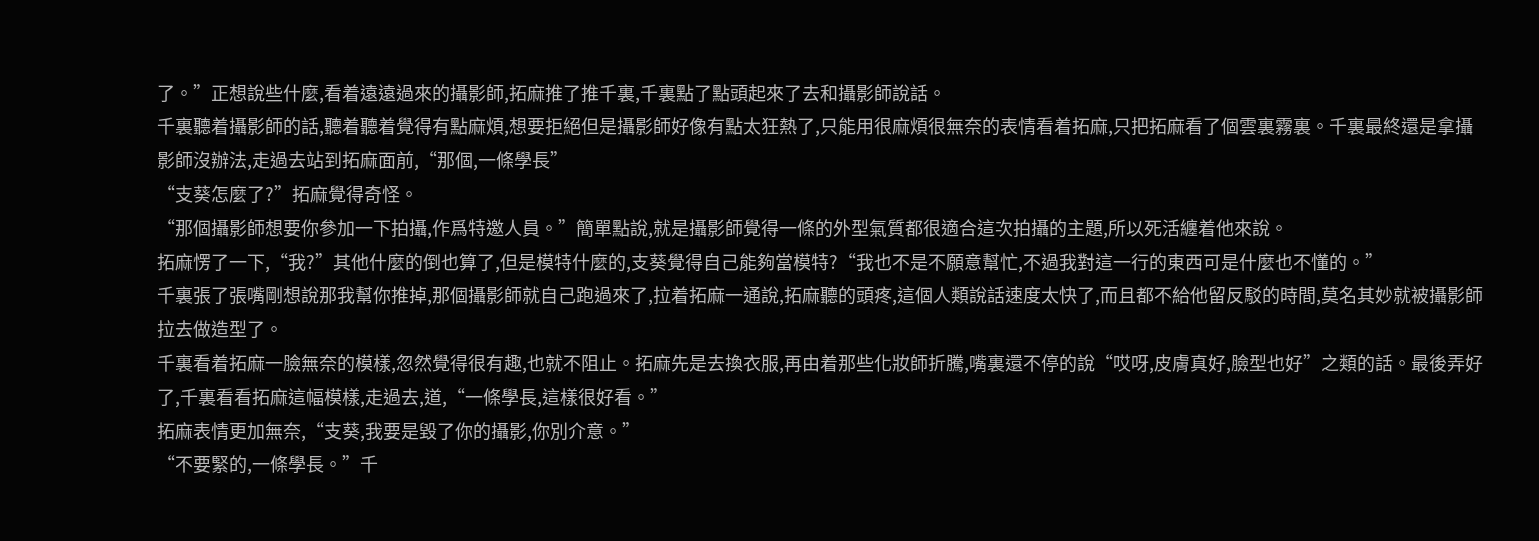了。”正想說些什麼,看着遠遠過來的攝影師,拓麻推了推千裏,千裏點了點頭起來了去和攝影師說話。
千裏聽着攝影師的話,聽着聽着覺得有點麻煩,想要拒絕但是攝影師好像有點太狂熱了,只能用很麻煩很無奈的表情看着拓麻,只把拓麻看了個雲裏霧裏。千裏最終還是拿攝影師沒辦法,走過去站到拓麻面前,“那個,一條學長”
“支葵怎麼了?”拓麻覺得奇怪。
“那個攝影師想要你參加一下拍攝,作爲特邀人員。”簡單點說,就是攝影師覺得一條的外型氣質都很適合這次拍攝的主題,所以死活纏着他來說。
拓麻愣了一下,“我?”其他什麼的倒也算了,但是模特什麼的,支葵覺得自己能夠當模特?“我也不是不願意幫忙,不過我對這一行的東西可是什麼也不懂的。”
千裏張了張嘴剛想說那我幫你推掉,那個攝影師就自己跑過來了,拉着拓麻一通說,拓麻聽的頭疼,這個人類說話速度太快了,而且都不給他留反駁的時間,莫名其妙就被攝影師拉去做造型了。
千裏看着拓麻一臉無奈的模樣,忽然覺得很有趣,也就不阻止。拓麻先是去換衣服,再由着那些化妝師折騰,嘴裏還不停的說“哎呀,皮膚真好,臉型也好”之類的話。最後弄好了,千裏看看拓麻這幅模樣,走過去,道,“一條學長,這樣很好看。”
拓麻表情更加無奈,“支葵,我要是毀了你的攝影,你別介意。”
“不要緊的,一條學長。”千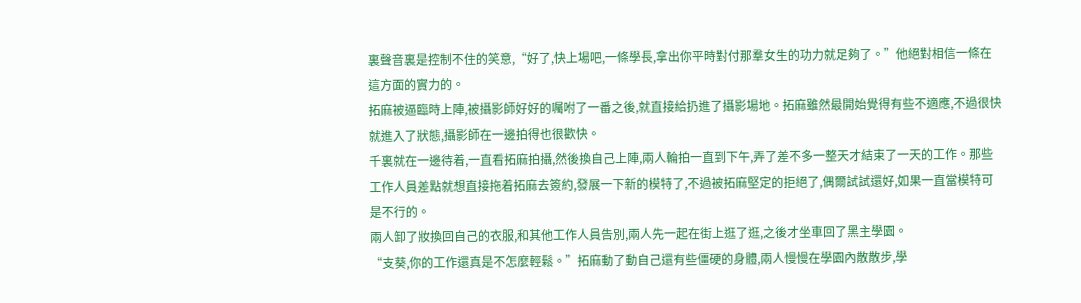裏聲音裏是控制不住的笑意,“好了,快上場吧,一條學長,拿出你平時對付那羣女生的功力就足夠了。”他絕對相信一條在這方面的實力的。
拓麻被逼臨時上陣,被攝影師好好的囑咐了一番之後,就直接給扔進了攝影場地。拓麻雖然最開始覺得有些不適應,不過很快就進入了狀態,攝影師在一邊拍得也很歡快。
千裏就在一邊待着,一直看拓麻拍攝,然後換自己上陣,兩人輪拍一直到下午,弄了差不多一整天才結束了一天的工作。那些工作人員差點就想直接拖着拓麻去簽約,發展一下新的模特了,不過被拓麻堅定的拒絕了,偶爾試試還好,如果一直當模特可是不行的。
兩人卸了妝換回自己的衣服,和其他工作人員告別,兩人先一起在街上逛了逛,之後才坐車回了黑主學園。
“支葵,你的工作還真是不怎麼輕鬆。”拓麻動了動自己還有些僵硬的身體,兩人慢慢在學園內散散步,學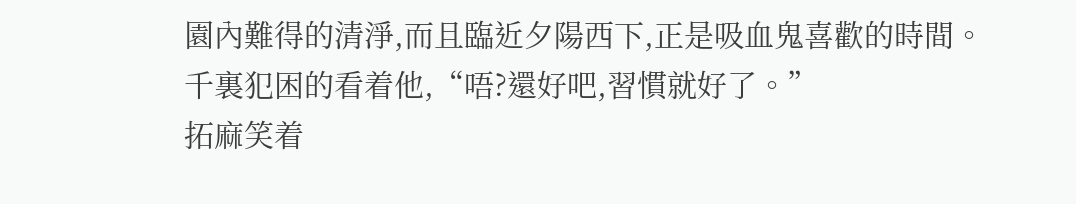園內難得的清淨,而且臨近夕陽西下,正是吸血鬼喜歡的時間。
千裏犯困的看着他,“唔?還好吧,習慣就好了。”
拓麻笑着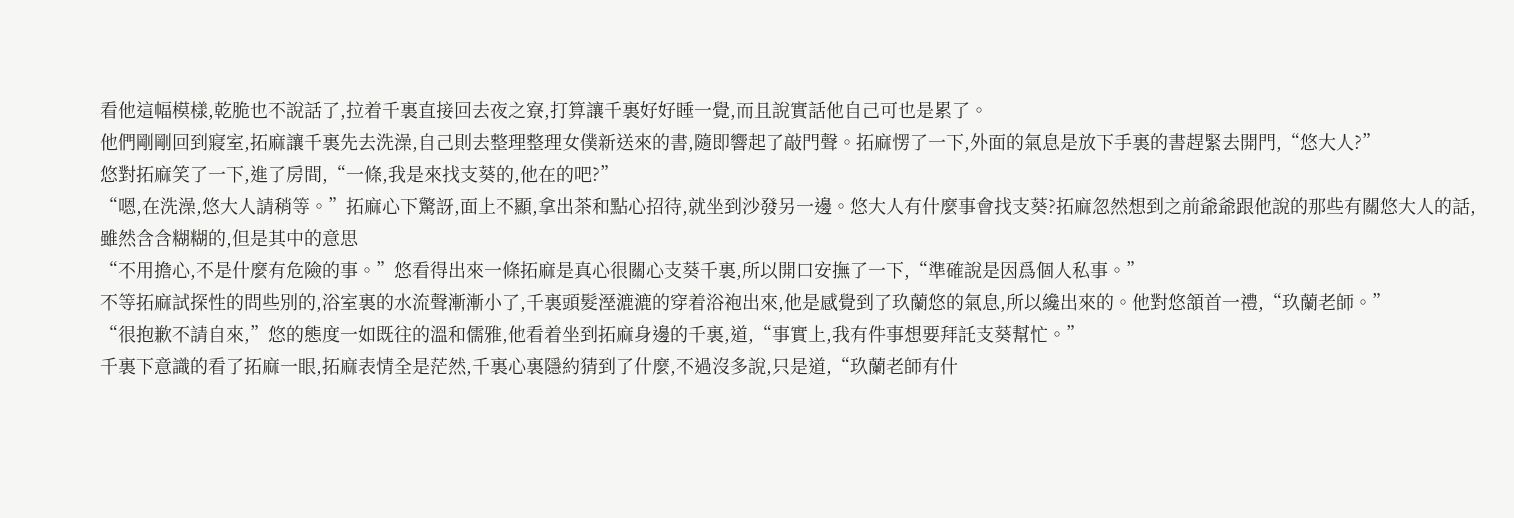看他這幅模樣,乾脆也不說話了,拉着千裏直接回去夜之寮,打算讓千裏好好睡一覺,而且說實話他自己可也是累了。
他們剛剛回到寢室,拓麻讓千裏先去洗澡,自己則去整理整理女僕新送來的書,隨即響起了敲門聲。拓麻愣了一下,外面的氣息是放下手裏的書趕緊去開門,“悠大人?”
悠對拓麻笑了一下,進了房間,“一條,我是來找支葵的,他在的吧?”
“嗯,在洗澡,悠大人請稍等。”拓麻心下驚訝,面上不顯,拿出茶和點心招待,就坐到沙發另一邊。悠大人有什麼事會找支葵?拓麻忽然想到之前爺爺跟他說的那些有關悠大人的話,雖然含含糊糊的,但是其中的意思
“不用擔心,不是什麼有危險的事。”悠看得出來一條拓麻是真心很關心支葵千裏,所以開口安撫了一下,“準確說是因爲個人私事。”
不等拓麻試探性的問些別的,浴室裏的水流聲漸漸小了,千裏頭髮溼漉漉的穿着浴袍出來,他是感覺到了玖蘭悠的氣息,所以纔出來的。他對悠頷首一禮,“玖蘭老師。”
“很抱歉不請自來,”悠的態度一如既往的溫和儒雅,他看着坐到拓麻身邊的千裏,道,“事實上,我有件事想要拜託支葵幫忙。”
千裏下意識的看了拓麻一眼,拓麻表情全是茫然,千裏心裏隱約猜到了什麼,不過沒多說,只是道,“玖蘭老師有什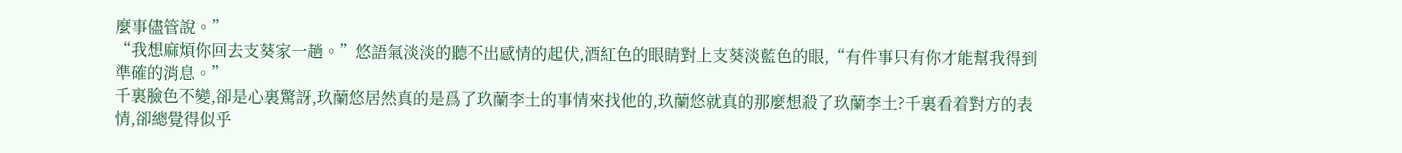麼事儘管說。”
“我想麻煩你回去支葵家一趟。”悠語氣淡淡的聽不出感情的起伏,酒紅色的眼睛對上支葵淡藍色的眼,“有件事只有你才能幫我得到準確的消息。”
千裏臉色不變,卻是心裏驚訝,玖蘭悠居然真的是爲了玖蘭李土的事情來找他的,玖蘭悠就真的那麼想殺了玖蘭李土?千裏看着對方的表情,卻總覺得似乎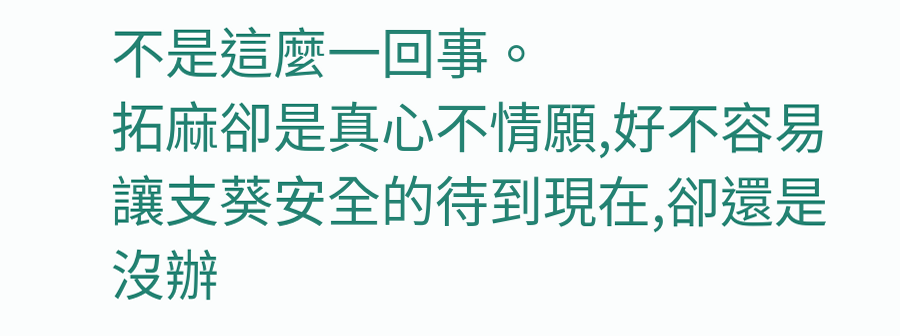不是這麼一回事。
拓麻卻是真心不情願,好不容易讓支葵安全的待到現在,卻還是沒辦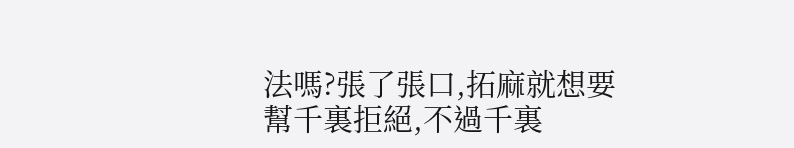法嗎?張了張口,拓麻就想要幫千裏拒絕,不過千裏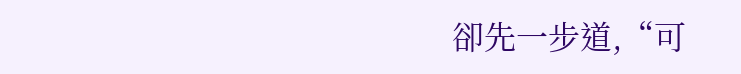卻先一步道,“可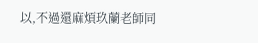以,不過還麻煩玖蘭老師同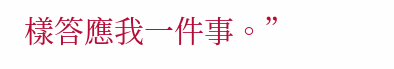樣答應我一件事。”